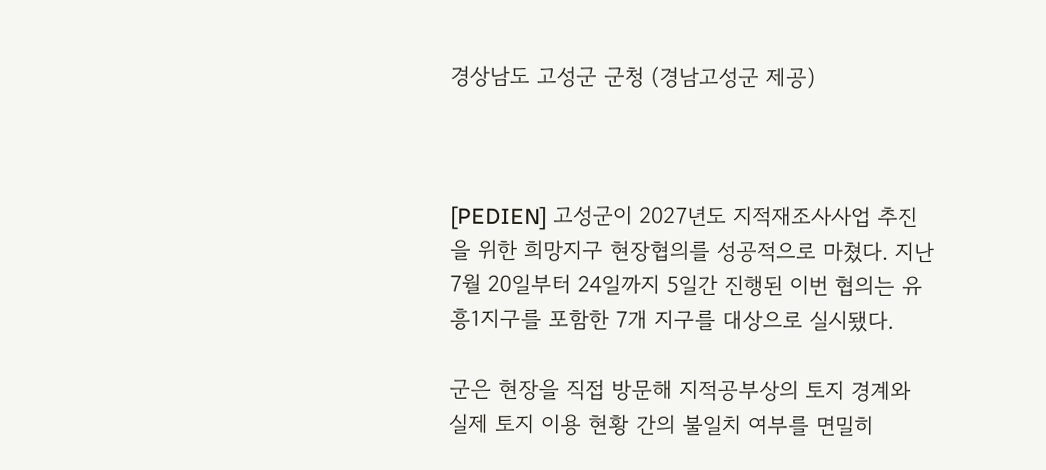경상남도 고성군 군청 (경남고성군 제공)



[PEDIEN] 고성군이 2027년도 지적재조사사업 추진을 위한 희망지구 현장협의를 성공적으로 마쳤다. 지난 7월 20일부터 24일까지 5일간 진행된 이번 협의는 유흥1지구를 포함한 7개 지구를 대상으로 실시됐다.

군은 현장을 직접 방문해 지적공부상의 토지 경계와 실제 토지 이용 현황 간의 불일치 여부를 면밀히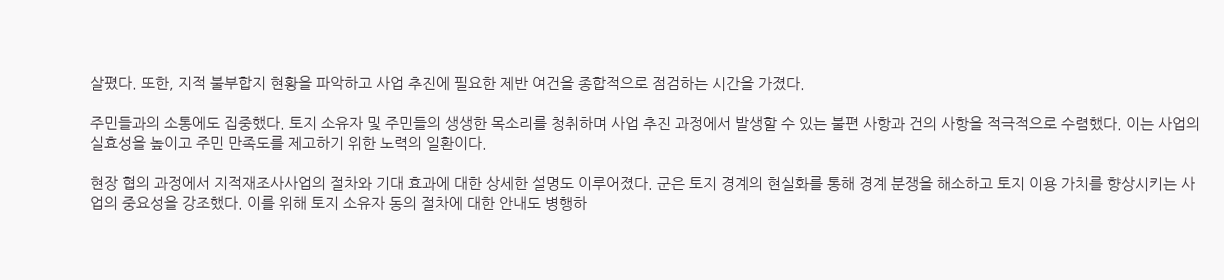살폈다. 또한, 지적 불부합지 현황을 파악하고 사업 추진에 필요한 제반 여건을 종합적으로 점검하는 시간을 가졌다.

주민들과의 소통에도 집중했다. 토지 소유자 및 주민들의 생생한 목소리를 청취하며 사업 추진 과정에서 발생할 수 있는 불편 사항과 건의 사항을 적극적으로 수렴했다. 이는 사업의 실효성을 높이고 주민 만족도를 제고하기 위한 노력의 일환이다.

현장 협의 과정에서 지적재조사사업의 절차와 기대 효과에 대한 상세한 설명도 이루어졌다. 군은 토지 경계의 현실화를 통해 경계 분쟁을 해소하고 토지 이용 가치를 향상시키는 사업의 중요성을 강조했다. 이를 위해 토지 소유자 동의 절차에 대한 안내도 병행하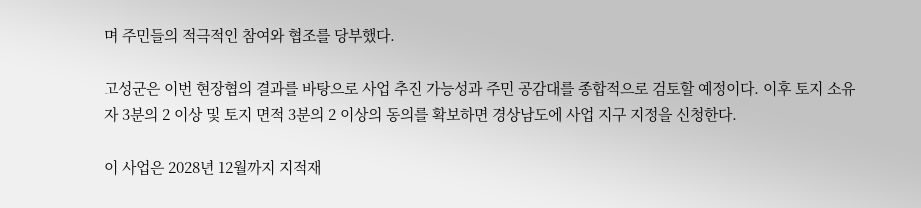며 주민들의 적극적인 참여와 협조를 당부했다.

고성군은 이번 현장협의 결과를 바탕으로 사업 추진 가능성과 주민 공감대를 종합적으로 검토할 예정이다. 이후 토지 소유자 3분의 2 이상 및 토지 면적 3분의 2 이상의 동의를 확보하면 경상남도에 사업 지구 지정을 신청한다.

이 사업은 2028년 12월까지 지적재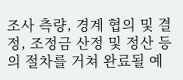조사 측량, 경계 협의 및 결정, 조정금 산정 및 정산 등의 절차를 거쳐 완료될 예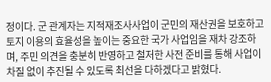정이다. 군 관계자는 지적재조사사업이 군민의 재산권을 보호하고 토지 이용의 효율성을 높이는 중요한 국가 사업임을 재차 강조하며, 주민 의견을 충분히 반영하고 철저한 사전 준비를 통해 사업이 차질 없이 추진될 수 있도록 최선을 다하겠다고 밝혔다.